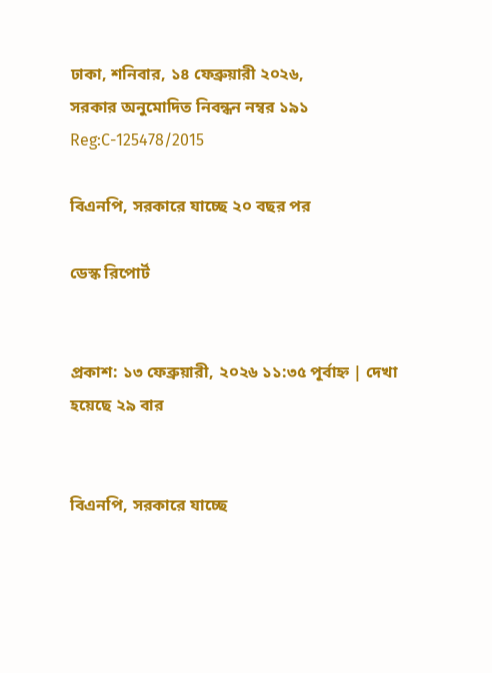ঢাকা, শনিবার, ১৪ ফেব্রুয়ারী ২০২৬,
সরকার অনুমোদিত নিবন্ধন নম্বর ১৯১
Reg:C-125478/2015

বিএনপি, সরকারে যাচ্ছে ২০ বছর পর

ডেস্ক রিপোর্ট


প্রকাশ: ১৩ ফেব্রুয়ারী, ২০২৬ ১১:৩৫ পূর্বাহ্ন | দেখা হয়েছে ২৯ বার


বিএনপি, সরকারে যাচ্ছে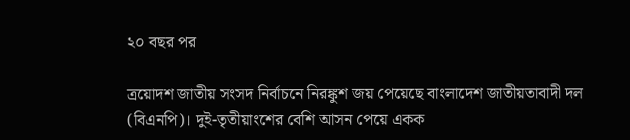২০ বছর পর

ত্রয়োদশ জাতীয় সংসদ নির্বাচনে নিরঙ্কুশ জয় পেয়েছে বাংলাদেশ জাতীয়তাবাদী দল (বিএনপি)। দুই-তৃতীয়াংশের বেশি আসন পেয়ে একক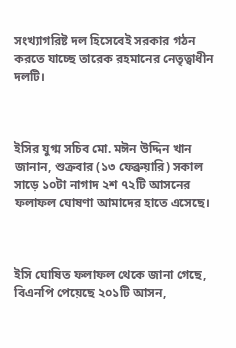সংখ্যাগরিষ্ট দল হিসেবেই সরকার গঠন করতে যাচ্ছে তারেক রহমানের নেতৃত্বাধীন দলটি।



ইসির যুগ্ম সচিব মো. মঈন উদ্দিন খান জানান, শুক্রবার (১৩ ফেব্রুয়ারি) সকাল সাড়ে ১০টা নাগাদ ২শ ৭২টি আসনের ফলাফল ঘোষণা আমাদের হাতে এসেছে।



ইসি ঘোষিত ফলাফল থেকে জানা গেছে, বিএনপি পেয়েছে ২০১টি আসন,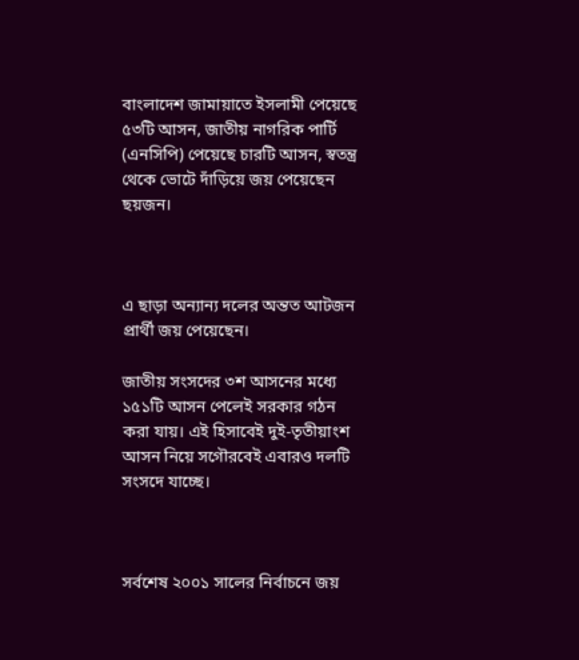বাংলাদেশ জামায়াতে ইসলামী পেয়েছে ৫৩টি আসন, জাতীয় নাগরিক পার্টি (এনসিপি) পেয়েছে চারটি আসন, স্বতন্ত্র থেকে ভোটে দাঁড়িয়ে জয় পেয়েছেন ছয়জন।



এ ছাড়া অন্যান্য দলের অন্তত আটজন প্রার্থী জয় পেয়েছেন।

জাতীয় সংসদের ৩শ আসনের মধ্যে ১৫১টি আসন পেলেই সরকার গঠন করা যায়। এই হিসাবেই দুই-তৃতীয়াংশ আসন নিয়ে সগৌরবেই এবারও দলটি সংসদে যাচ্ছে।



সর্বশেষ ২০০১ সালের নির্বাচনে জয়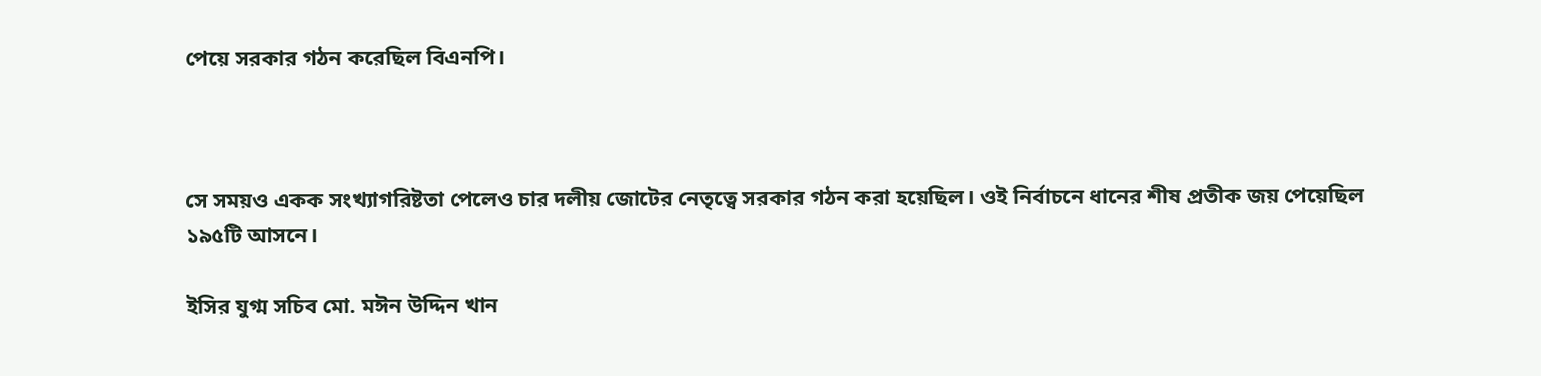পেয়ে সরকার গঠন করেছিল বিএনপি।



সে সময়ও একক সংখ্যাগরিষ্টতা পেলেও চার দলীয় জোটের নেতৃত্বে সরকার গঠন করা হয়েছিল। ওই নির্বাচনে ধানের শীষ প্রতীক জয় পেয়েছিল ১৯৫টি আসনে।

ইসির যুগ্ম সচিব মো. মঈন উদ্দিন খান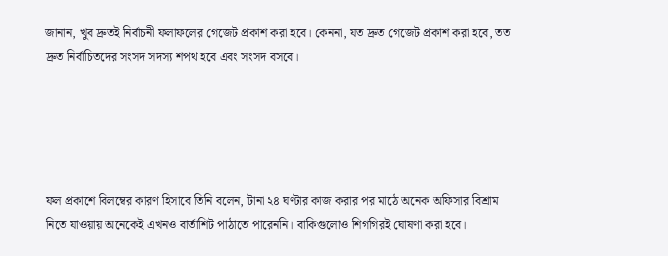জানান, খুব দ্রুতই নির্বাচনী ফলাফলের গেজেট প্রকাশ করা হবে। কেননা, যত দ্রুত গেজেট প্রকাশ করা হবে, তত দ্রুত নির্বাচিতদের সংসদ সদস্য শপথ হবে এবং সংসদ বসবে।





ফল প্রকাশে বিলম্বের কারণ হিসাবে তিনি বলেন, টানা ২৪ ঘণ্টার কাজ করার পর মাঠে অনেক অফিসার বিশ্রাম নিতে যাওয়ায় অনেকেই এখনও বার্তাশিট পাঠাতে পারেননি। বাকিগুলোও শিগগিরই ঘোষণা করা হবে।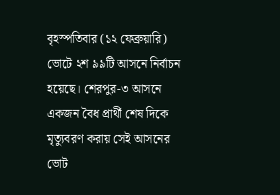বৃহস্পতিবার (১২ ফেব্রুয়ারি) ভোটে ২শ ৯৯টি আসনে নির্বাচন হয়েছে। শেরপুর-৩ আসনে একজন বৈধ প্রার্থী শেষ দিকে মৃত্যুবরণ করায় সেই আসনের ভোট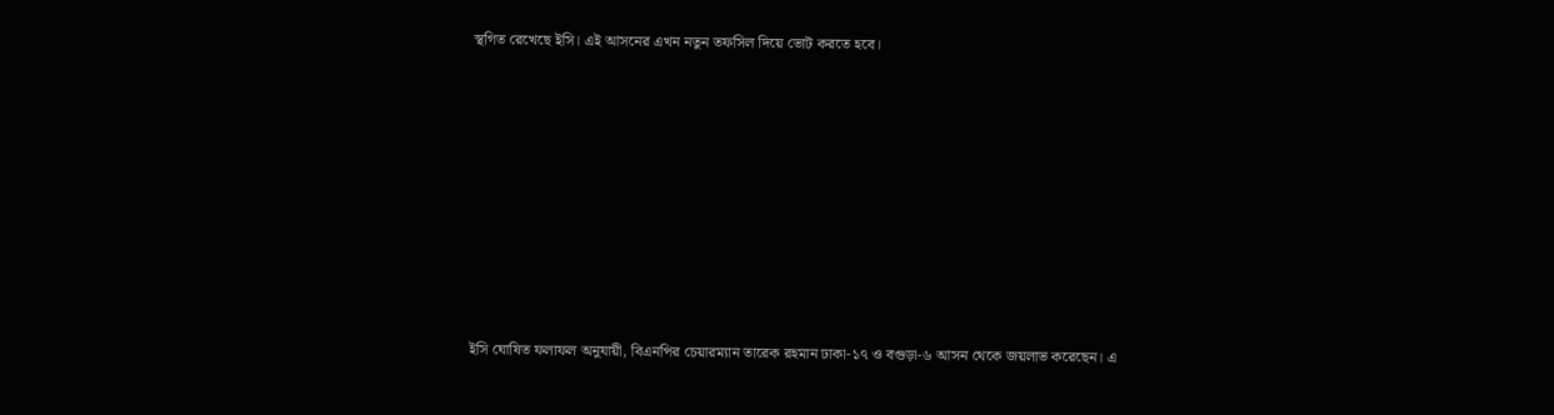স্থগিত রেখেছে ইসি। এই আসনের এখন নতুন তফসিল দিয়ে ভোট করতে হবে।









ইসি ঘোষিত ফলাফল অনুযায়ী, বিএনপির চেয়ারম্যান তারেক রহমান ঢাকা-১৭ ও বগুড়া-৬ আসন থেকে জয়লাভ করেছেন। এ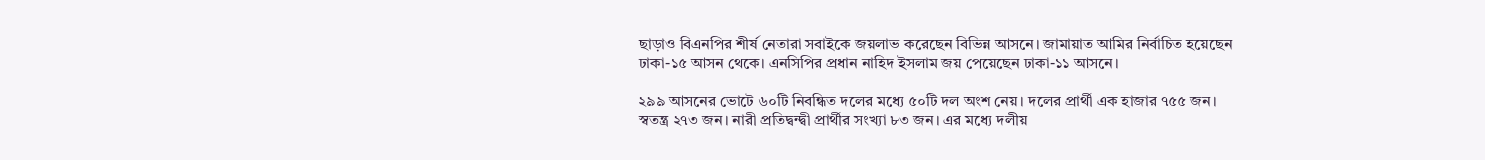ছাড়াও বিএনপির শীর্ষ নেতারা সবাইকে জয়লাভ করেছেন বিভিন্ন আসনে। জামায়াত আমির নির্বাচিত হয়েছেন ঢাকা-১৫ আসন থেকে। এনসিপির প্রধান নাহিদ ইসলাম জয় পেয়েছেন ঢাকা-১১ আসনে।

২৯৯ আসনের ভোটে ৬০টি নিবন্ধিত দলের মধ্যে ৫০টি দল অংশ নেয়। দলের প্রার্থী এক হাজার ৭৫৫ জন। স্বতন্ত্র ২৭৩ জন। নারী প্রতিদ্বন্দ্বী প্রার্থীর সংখ্যা ৮৩ জন। এর মধ্যে দলীয়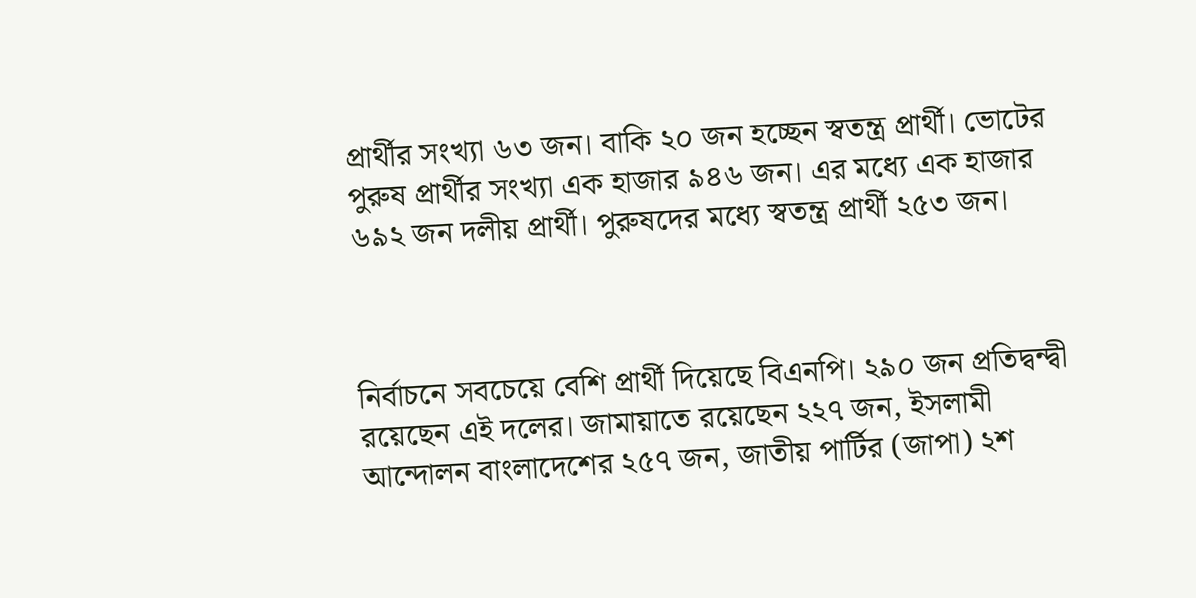প্রার্থীর সংখ্যা ৬৩ জন। বাকি ২০ জন হচ্ছেন স্বতন্ত্র প্রার্থী। ভোটের পুরুষ প্রার্থীর সংখ্যা এক হাজার ৯৪৬ জন। এর মধ্যে এক হাজার ৬৯২ জন দলীয় প্রার্থী। পুরুষদের মধ্যে স্বতন্ত্র প্রার্থী ২৫৩ জন।



নির্বাচনে সবচেয়ে বেশি প্রার্থী দিয়েছে বিএনপি। ২৯০ জন প্রতিদ্বন্দ্বী রয়েছেন এই দলের। জামায়াতে রয়েছেন ২২৭ জন, ইসলামী আন্দোলন বাংলাদেশের ২৫৭ জন, জাতীয় পার্টির (জাপা) ২শ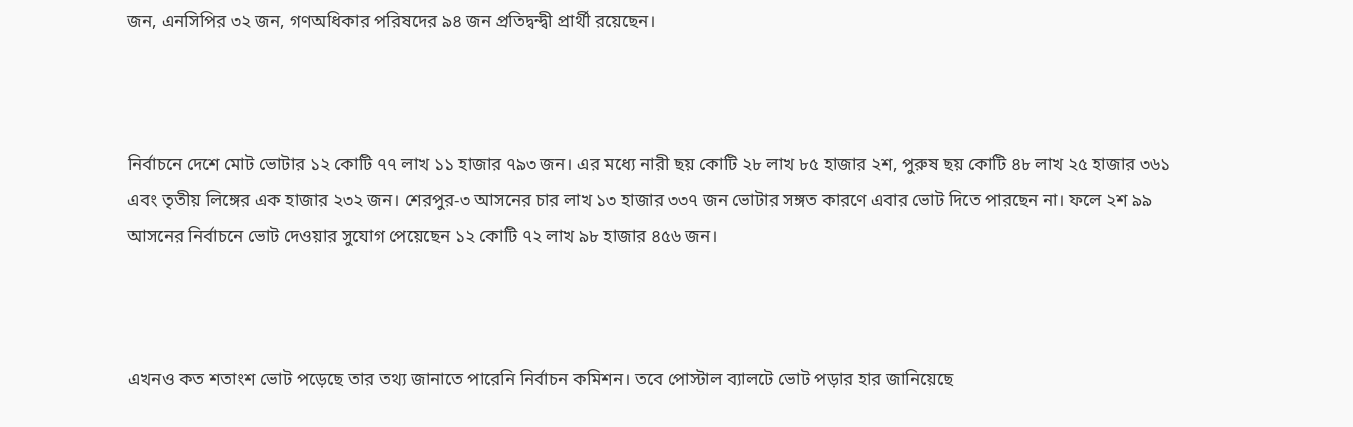জন, এনসিপির ৩২ জন, গণঅধিকার পরিষদের ৯৪ জন প্রতিদ্বন্দ্বী প্রার্থী রয়েছেন।



নির্বাচনে দেশে মোট ভোটার ১২ কোটি ৭৭ লাখ ১১ হাজার ৭৯৩ জন। এর মধ্যে নারী ছয় কোটি ২৮ লাখ ৮৫ হাজার ২শ, পুরুষ ছয় কোটি ৪৮ লাখ ২৫ হাজার ৩৬১ এবং তৃতীয় লিঙ্গের এক হাজার ২৩২ জন। শেরপুর-৩ আসনের চার লাখ ১৩ হাজার ৩৩৭ জন ভোটার সঙ্গত কারণে এবার ভোট দিতে পারছেন না। ফলে ২শ ৯৯ আসনের নির্বাচনে ভোট দেওয়ার সুযোগ পেয়েছেন ১২ কোটি ৭২ লাখ ৯৮ হাজার ৪৫৬ জন।



এখনও কত শতাংশ ভোট পড়েছে তার তথ্য জানাতে পারেনি নির্বাচন কমিশন। তবে পোস্টাল ব্যালটে ভোট পড়ার হার জানিয়েছে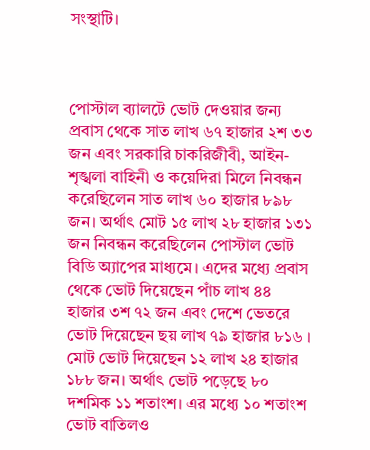সংস্থাটি।



পোস্টাল ব্যালটে ভোট দেওয়ার জন্য প্রবাস থেকে সাত লাখ ৬৭ হাজার ২শ ৩৩ জন এবং সরকারি চাকরিজীবী, আইন-শৃঙ্খলা বাহিনী ও কয়েদিরা মিলে নিবন্ধন করেছিলেন সাত লাখ ৬০ হাজার ৮৯৮ জন। অর্থাৎ মোট ১৫ লাখ ২৮ হাজার ১৩১ জন নিবন্ধন করেছিলেন পোস্টাল ভোট বিডি অ্যাপের মাধ্যমে। এদের মধ্যে প্রবাস থেকে ভোট দিয়েছেন পাঁচ লাখ ৪৪ হাজার ৩শ ৭২ জন এবং দেশে ভেতরে ভোট দিয়েছেন ছয় লাখ ৭৯ হাজার ৮১৬ । মোট ভোট দিয়েছেন ১২ লাখ ২৪ হাজার ১৮৮ জন। অর্থাৎ ভোট পড়েছে ৮০ দশমিক ১১ শতাংশ। এর মধ্যে ১০ শতাংশ ভোট বাতিলও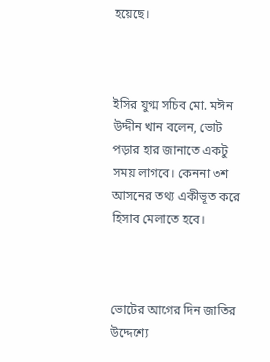হয়েছে।



ইসির যুগ্ম সচিব মো. মঈন উদ্দীন খান বলেন, ভোট পড়ার হার জানাতে একটু সময় লাগবে। কেননা ৩শ আসনের তথ্য একীভূত করে হিসাব মেলাতে হবে।



ভোটের আগের দিন জাতির উদ্দেশ্যে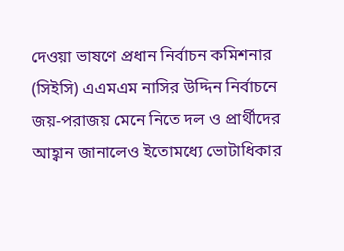দেওয়া ভাষণে প্রধান নির্বাচন কমিশনার (সিইসি) এএমএম নাসির উদ্দিন নির্বাচনে জয়-পরাজয় মেনে নিতে দল ও প্রার্থীদের আহ্বান জানালেও ইতোমধ্যে ভোটাধিকার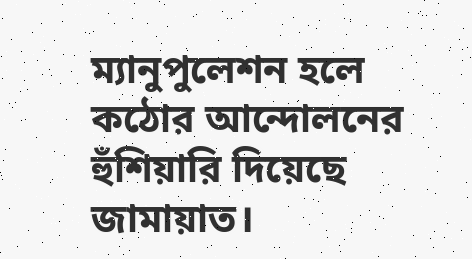ম্যানুপুলেশন হলে কঠোর আন্দোলনের হুঁশিয়ারি দিয়েছে জামায়াত।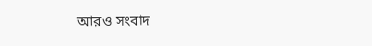আরও সংবাদ